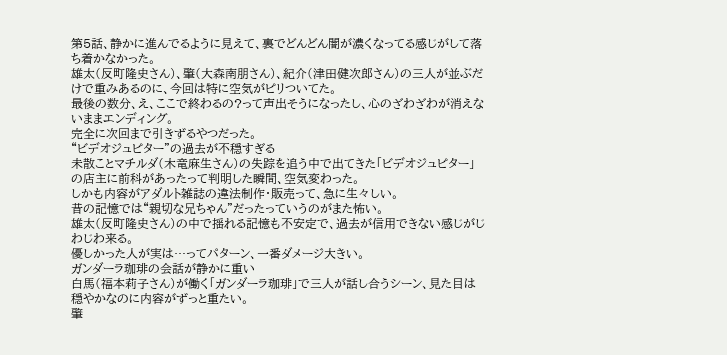第5話、静かに進んでるように見えて、裏でどんどん闇が濃くなってる感じがして落ち着かなかった。
雄太(反町隆史さん)、肇(大森南朋さん)、紀介(津田健次郎さん)の三人が並ぶだけで重みあるのに、今回は特に空気がピリついてた。
最後の数分、え、ここで終わるの?って声出そうになったし、心のざわざわが消えないままエンディング。
完全に次回まで引きずるやつだった。
“ビデオジュピター”の過去が不穏すぎる
未散ことマチルダ(木竜麻生さん)の失踪を追う中で出てきた「ビデオジュピター」の店主に前科があったって判明した瞬間、空気変わった。
しかも内容がアダルト雑誌の違法制作・販売って、急に生々しい。
昔の記憶では“親切な兄ちゃん”だったっていうのがまた怖い。
雄太(反町隆史さん)の中で揺れる記憶も不安定で、過去が信用できない感じがじわじわ来る。
優しかった人が実は…ってパターン、一番ダメージ大きい。
ガンダーラ珈琲の会話が静かに重い
白馬(福本莉子さん)が働く「ガンダーラ珈琲」で三人が話し合うシーン、見た目は穏やかなのに内容がずっと重たい。
肇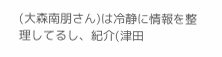(大森南朋さん)は冷静に情報を整理してるし、紀介(津田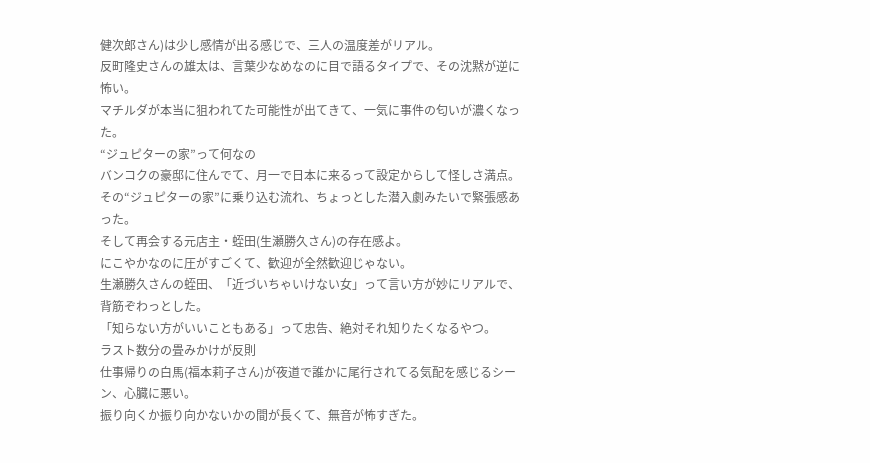健次郎さん)は少し感情が出る感じで、三人の温度差がリアル。
反町隆史さんの雄太は、言葉少なめなのに目で語るタイプで、その沈黙が逆に怖い。
マチルダが本当に狙われてた可能性が出てきて、一気に事件の匂いが濃くなった。
“ジュピターの家”って何なの
バンコクの豪邸に住んでて、月一で日本に来るって設定からして怪しさ満点。
その“ジュピターの家”に乗り込む流れ、ちょっとした潜入劇みたいで緊張感あった。
そして再会する元店主・蛭田(生瀬勝久さん)の存在感よ。
にこやかなのに圧がすごくて、歓迎が全然歓迎じゃない。
生瀬勝久さんの蛭田、「近づいちゃいけない女」って言い方が妙にリアルで、背筋ぞわっとした。
「知らない方がいいこともある」って忠告、絶対それ知りたくなるやつ。
ラスト数分の畳みかけが反則
仕事帰りの白馬(福本莉子さん)が夜道で誰かに尾行されてる気配を感じるシーン、心臓に悪い。
振り向くか振り向かないかの間が長くて、無音が怖すぎた。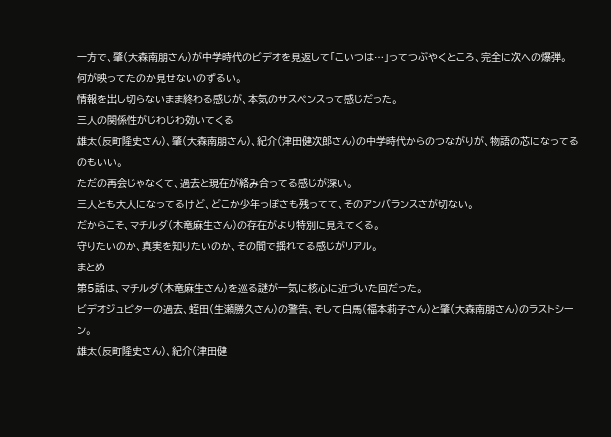一方で、肇(大森南朋さん)が中学時代のビデオを見返して「こいつは…」ってつぶやくところ、完全に次への爆弾。
何が映ってたのか見せないのずるい。
情報を出し切らないまま終わる感じが、本気のサスペンスって感じだった。
三人の関係性がじわじわ効いてくる
雄太(反町隆史さん)、肇(大森南朋さん)、紀介(津田健次郎さん)の中学時代からのつながりが、物語の芯になってるのもいい。
ただの再会じゃなくて、過去と現在が絡み合ってる感じが深い。
三人とも大人になってるけど、どこか少年っぽさも残ってて、そのアンバランスさが切ない。
だからこそ、マチルダ(木竜麻生さん)の存在がより特別に見えてくる。
守りたいのか、真実を知りたいのか、その間で揺れてる感じがリアル。
まとめ
第5話は、マチルダ(木竜麻生さん)を巡る謎が一気に核心に近づいた回だった。
ビデオジュピターの過去、蛭田(生瀬勝久さん)の警告、そして白馬(福本莉子さん)と肇(大森南朋さん)のラストシーン。
雄太(反町隆史さん)、紀介(津田健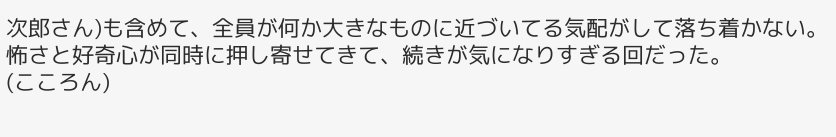次郎さん)も含めて、全員が何か大きなものに近づいてる気配がして落ち着かない。
怖さと好奇心が同時に押し寄せてきて、続きが気になりすぎる回だった。
(こころん)